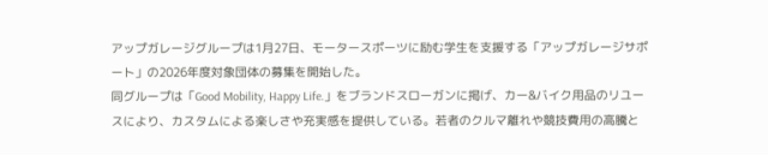アップガレージグループは1月27日、モータースポーツに励む学生を支援する「アップガレージサポート」の2026年度対象団体の募集を開始した。
同グループは「Good Mobility, Happy Life.」をブランドスローガンに掲げ、カー&バイク用品のリユースにより、カスタムによる楽しさや充実感を提供している。若者のクルマ離れや競技費用の高騰と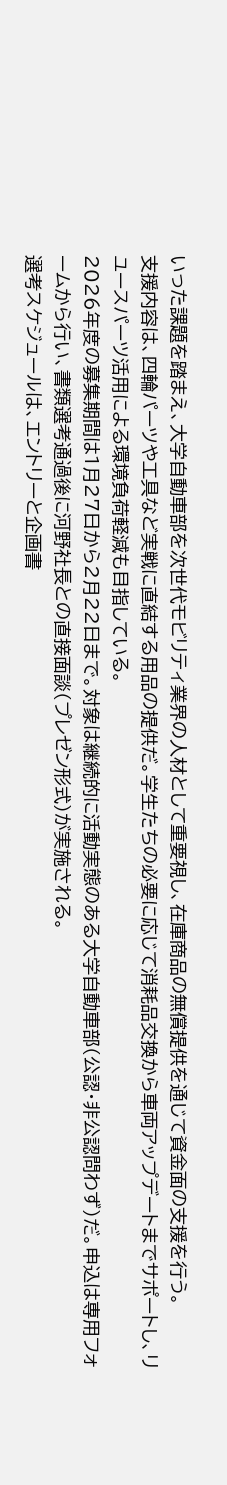いった課題を踏まえ、大学自動車部を次世代モビリティ業界の人材として重要視し、在庫商品の無償提供を通じて資金面の支援を行う。
支援内容は、四輪パーツや工具など実戦に直結する用品の提供だ。学生たちの必要に応じて消耗品交換から車両アップデートまでサポートし、リユースパーツ活用による環境負荷軽減も目指している。
2026年度の募集期間は1月27日から2月22日まで。対象は継続的に活動実態のある大学自動車部(公認・非公認問わず)だ。申込は専用フォームから行い、書類選考通過後に河野社長との直接面談(プレゼン形式)が実施される。
選考スケジュールは、エントリーと企画書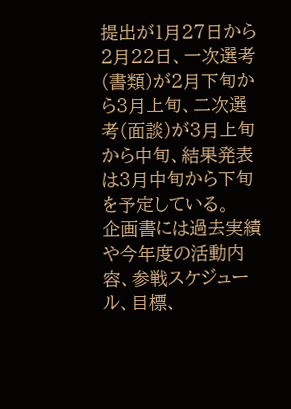提出が1月27日から2月22日、一次選考(書類)が2月下旬から3月上旬、二次選考(面談)が3月上旬から中旬、結果発表は3月中旬から下旬を予定している。
企画書には過去実績や今年度の活動内容、参戦スケジュール、目標、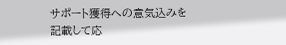サポート獲得への意気込みを記載して応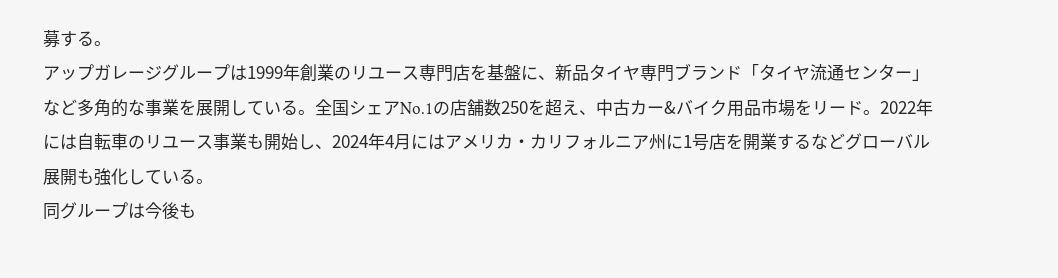募する。
アップガレージグループは1999年創業のリユース専門店を基盤に、新品タイヤ専門ブランド「タイヤ流通センター」など多角的な事業を展開している。全国シェアNo.1の店舗数250を超え、中古カー&バイク用品市場をリード。2022年には自転車のリユース事業も開始し、2024年4月にはアメリカ・カリフォルニア州に1号店を開業するなどグローバル展開も強化している。
同グループは今後も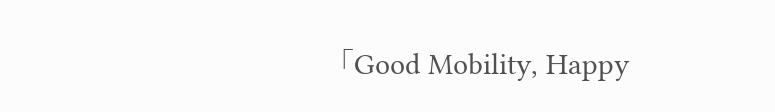「Good Mobility, Happy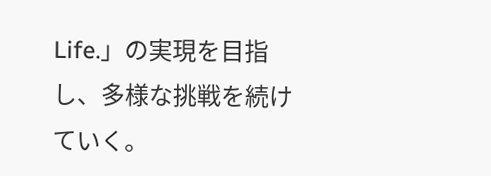Life.」の実現を目指し、多様な挑戦を続けていく。